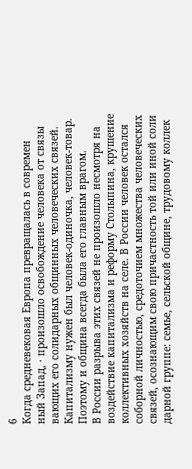6
Когда средневековая Европа превращалась в современ
ный Запад, · произошло освобождение человека от связы
вающих его солидарных общинных человеческих связей.
Капитализму нужен был человек-одиночка, человек-товар.
Поэтому и община всегда была его главным врагом.
В России разрыва этих связей не произошло несмотря на
воздействие капитализма и реформу Столыпина, крушение
коллективных хозяйств на селе. В России человек остался
соборной личностью, средоточием множества человеческих
связей, осознающим свою причастность той или иной соли
дарной группе: семье, сельской общине, трудовому коллек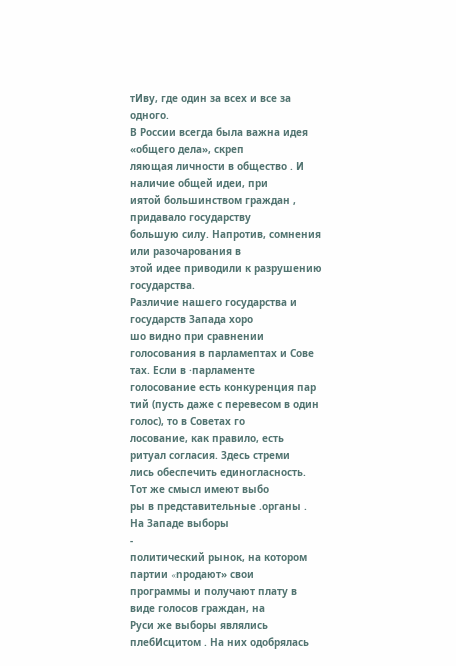тИву, где один за всех и все за одного.
В России всегда была важна идея «общего дела», скреп
ляющая личности в общество . И наличие общей идеи, при
иятой большинством граждан ,
придавало государству
большую силу. Напротив, сомнения или разочарования в
этой идее приводили к разрушению государства.
Различие нашего государства и государств Запада хоро
шо видно при сравнении голосования в парламептах и Сове
тах. Если в ·парламенте голосование есть конкуренция пар
тий (пусть даже с перевесом в один голос), то в Советах го
лосование, как правило, есть ритуал согласия. Здесь стреми
лись обеспечить единогласность. Тот же смысл имеют выбо
ры в представительные .органы .
На Западе выборы
-
политический рынок, на котором партии «nродают» свои
программы и получают плату в виде голосов граждан, на
Руси же выборы являлись плебИсцитом . На них одобрялась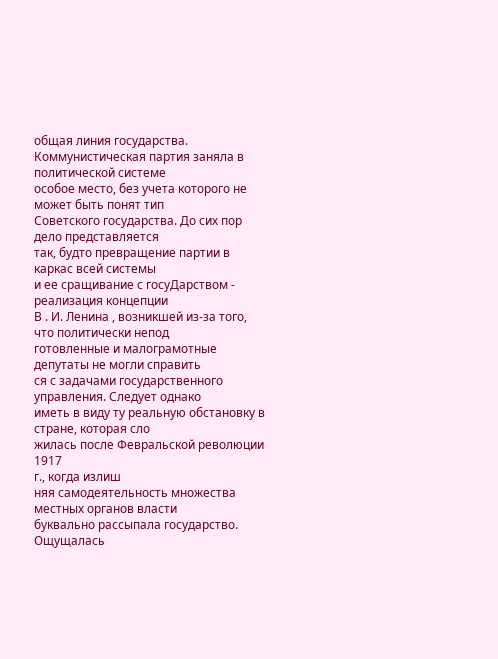общая линия государства.
Коммунистическая партия заняла в политической системе
особое место, без учета которого не может быть понят тип
Советского государства. До сих пор дело представляется
так, будто превращение партии в каркас всей системы
и ее сращивание с госуДарством - реализация концепции
В . И. Ленина , возникшей из-за того, что политически непод
готовленные и малограмотные депутаты не могли справить
ся с задачами государственного управления. Следует однако
иметь в виду ту реальную обстановку в стране, которая сло
жилась после Февральской революции
1917
г., когда излиш
няя самодеятельность множества местных органов власти
буквально рассыпала государство. Ощущалась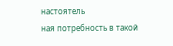настоятель
ная потребность в такой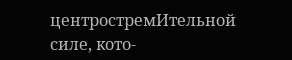центростремИтельной силе, кото-